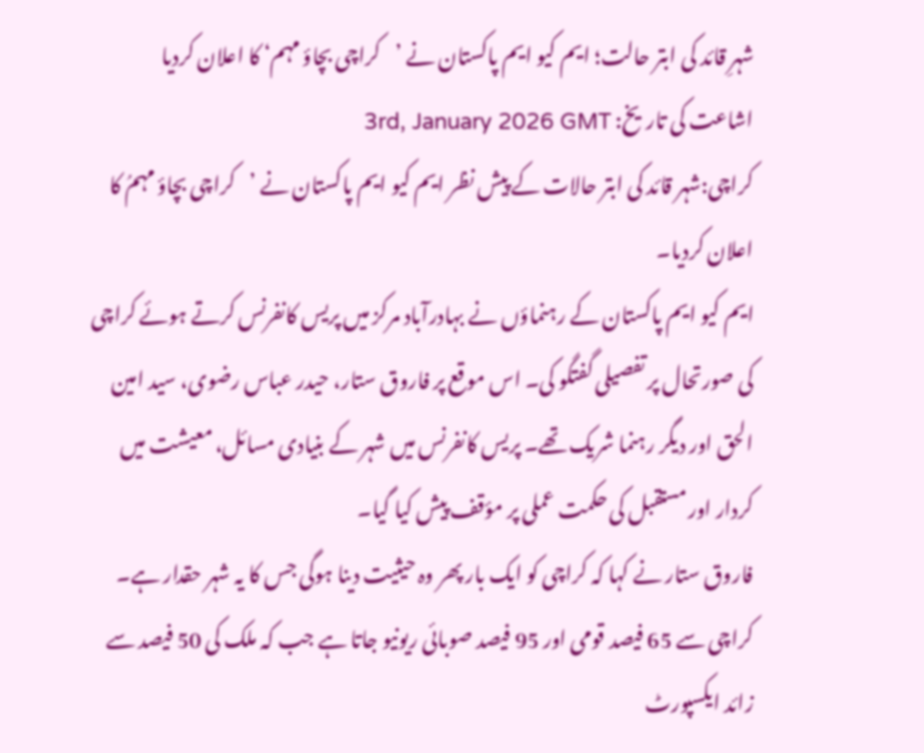شہرِ قائد کی ابتر حالت؛ ایم کیو ایم پاکستان نے ’کراچی بچاؤ مہم‘ کا اعلان کردیا
اشاعت کی تاریخ: 3rd, January 2026 GMT
کراچی:شہر قائد کی ابتر حالات کے پیش نظر ایم کیو ایم پاکستان نے ’کراچی بچاؤ مہمُ کا اعلان کردیا۔
ایم کیو ایم پاکستان کے رہنماؤں نے بہادرآباد مرکز میں پریس کانفرنس کرتے ہوئے کراچی کی صورتحال پر تفصیلی گفتگو کی۔ اس موقع پر فاروق ستار، حیدر عباس رضوی، سید امین الحق اور دیگر رہنما شریک تھے۔ پریس کانفرنس میں شہر کے بنیادی مسائل، معیشت میں کردار اور مستقبل کی حکمت عملی پر مؤقف پیش کیا گیا۔
فاروق ستار نے کہا کہ کراچی کو ایک بار پھر وہ حیثیت دینا ہوگی جس کا یہ شہر حقدار ہے۔ کراچی سے 65 فیصد قومی اور 95 فیصد صوبائی ریونیو جاتا ہے جب کہ ملک کی 50 فیصد سے زائد ایکسپورٹ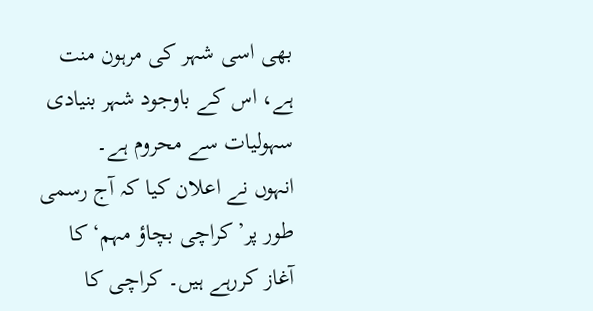بھی اسی شہر کی مرہون منت ہے، اس کے باوجود شہر بنیادی سہولیات سے محروم ہے۔
انہوں نے اعلان کیا کہ آج رسمی طور پر’کراچی بچاؤ مہم‘ کا آغاز کررہے ہیں۔ کراچی کا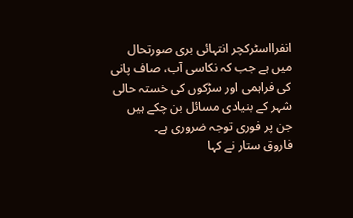انفرااسٹرکچر انتہائی بری صورتحال میں ہے جب کہ نکاسی آب، صاف پانی کی فراہمی اور سڑکوں کی خستہ حالی شہر کے بنیادی مسائل بن چکے ہیں جن پر فوری توجہ ضروری ہے۔
فاروق ستار نے کہا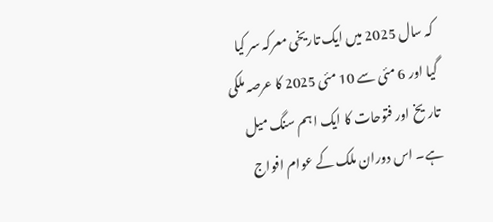کہ سال 2025 میں ایک تاریخی معرکہ سر کیا گیا اور 6 مئی سے 10 مئی 2025 کا عرصہ ملکی تاریخ اور فتوحات کا ایک اہم سنگ میل ہے۔ اس دوران ملک کے عوام افواج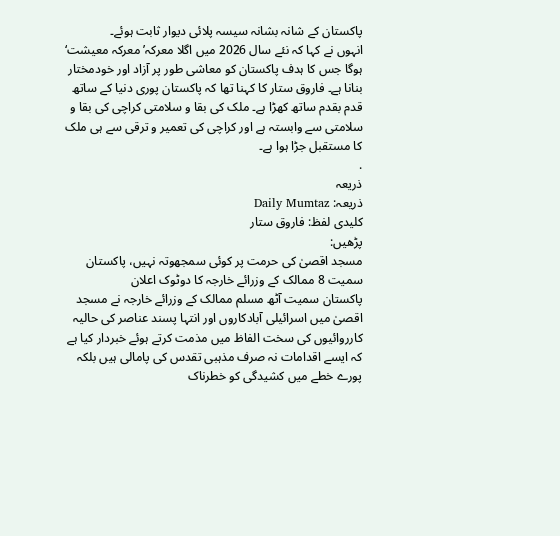پاکستان کے شانہ بشانہ سیسہ پلائی دیوار ثابت ہوئے۔
انہوں نے کہا کہ نئے سال 2026 میں اگلا معرکہ’معرکہ معیشت‘ ہوگا جس کا ہدف پاکستان کو معاشی طور پر آزاد اور خودمختار بنانا ہے۔ فاروق ستار کا کہنا تھا کہ پاکستان پوری دنیا کے ساتھ قدم بقدم ساتھ کھڑا ہے۔ ملک کی بقا و سلامتی کراچی کی بقا و سلامتی سے وابستہ ہے اور کراچی کی تعمیر و ترقی سے ہی ملک کا مستقبل جڑا ہوا ہے۔
.
ذریعہ
ذریعہ: Daily Mumtaz
کلیدی لفظ: فاروق ستار
پڑھیں:
مسجد اقصیٰ کی حرمت پر کوئی سمجھوتہ نہیں، پاکستان سمیت 8 ممالک کے وزرائے خارجہ کا دوٹوک اعلان
پاکستان سمیت آٹھ مسلم ممالک کے وزرائے خارجہ نے مسجد اقصیٰ میں اسرائیلی آبادکاروں اور انتہا پسند عناصر کی حالیہ کارروائیوں کی سخت الفاظ میں مذمت کرتے ہوئے خبردار کیا ہے کہ ایسے اقدامات نہ صرف مذہبی تقدس کی پامالی ہیں بلکہ پورے خطے میں کشیدگی کو خطرناک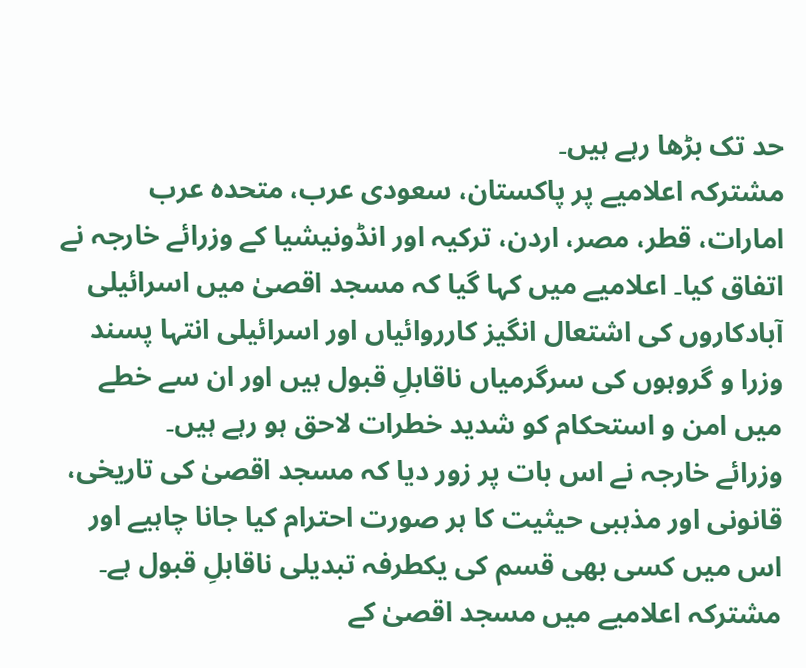حد تک بڑھا رہے ہیں۔
مشترکہ اعلامیے پر پاکستان، سعودی عرب، متحدہ عرب امارات، قطر، مصر، اردن، ترکیہ اور انڈونیشیا کے وزرائے خارجہ نے اتفاق کیا۔ اعلامیے میں کہا گیا کہ مسجد اقصیٰ میں اسرائیلی آبادکاروں کی اشتعال انگیز کارروائیاں اور اسرائیلی انتہا پسند وزرا و گروہوں کی سرگرمیاں ناقابلِ قبول ہیں اور ان سے خطے میں امن و استحکام کو شدید خطرات لاحق ہو رہے ہیں۔
وزرائے خارجہ نے اس بات پر زور دیا کہ مسجد اقصیٰ کی تاریخی، قانونی اور مذہبی حیثیت کا ہر صورت احترام کیا جانا چاہیے اور اس میں کسی بھی قسم کی یکطرفہ تبدیلی ناقابلِ قبول ہے۔
مشترکہ اعلامیے میں مسجد اقصیٰ کے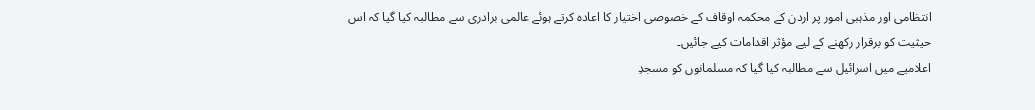انتظامی اور مذہبی امور پر اردن کے محکمہ اوقاف کے خصوصی اختیار کا اعادہ کرتے ہوئے عالمی برادری سے مطالبہ کیا گیا کہ اس حیثیت کو برقرار رکھنے کے لیے مؤثر اقدامات کیے جائیں۔
اعلامیے میں اسرائیل سے مطالبہ کیا گیا کہ مسلمانوں کو مسجدِ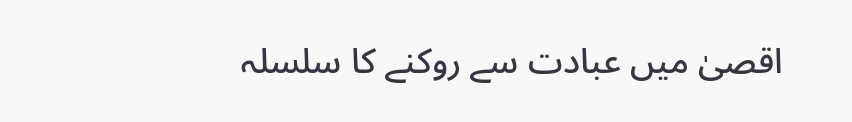اقصیٰ میں عبادت سے روکنے کا سلسلہ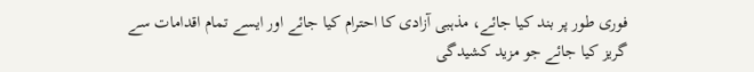فوری طور پر بند کیا جائے، مذہبی آزادی کا احترام کیا جائے اور ایسے تمام اقدامات سے گریز کیا جائے جو مزید کشیدگی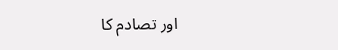اور تصادم کا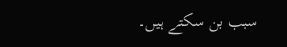سبب بن سکتے ہیں۔